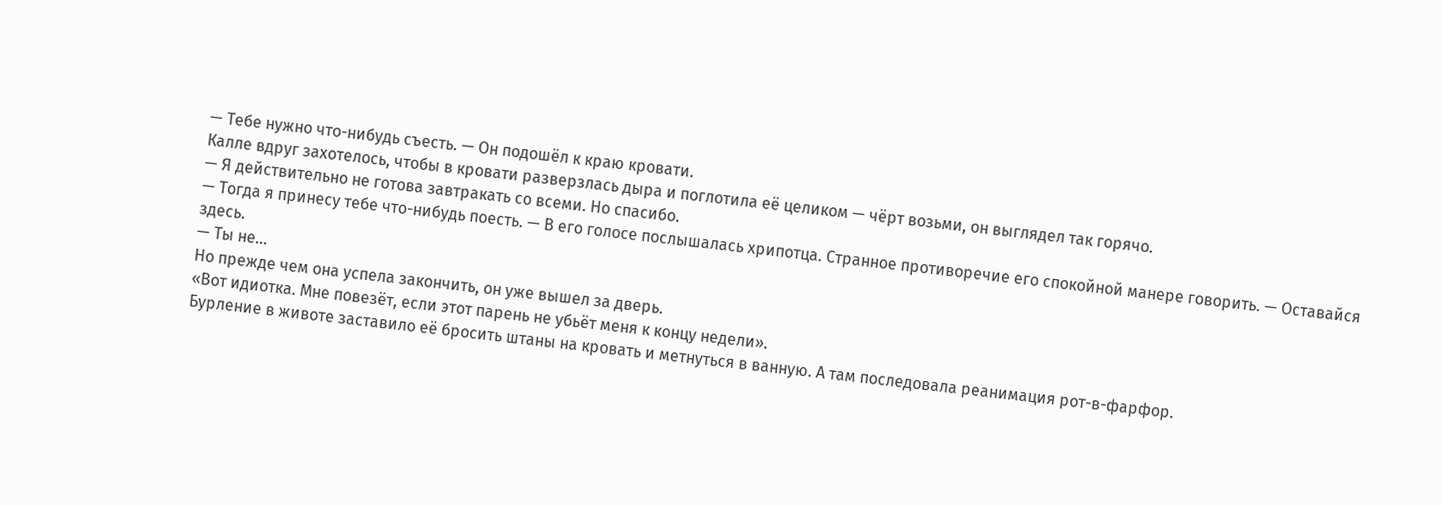— Тебе нужно что-нибудь съесть. — Он подошёл к краю кровати.
Калле вдруг захотелось, чтобы в кровати разверзлась дыра и поглотила её целиком — чёрт возьми, он выглядел так горячо.
— Я действительно не готова завтракать со всеми. Но спасибо.
— Тогда я принесу тебе что-нибудь поесть. — В его голосе послышалась хрипотца. Странное противоречие его спокойной манере говорить. — Оставайся здесь.
— Ты не…
Но прежде чем она успела закончить, он уже вышел за дверь.
«Вот идиотка. Мне повезёт, если этот парень не убьёт меня к концу недели».
Бурление в животе заставило её бросить штаны на кровать и метнуться в ванную. А там последовала реанимация рот-в-фарфор.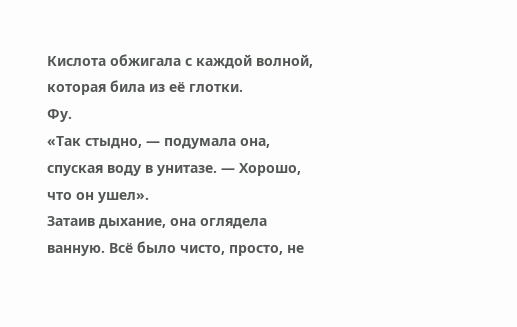Кислота обжигала с каждой волной, которая била из её глотки.
Фу.
«Так стыдно, — подумала она, спуская воду в унитазе. — Хорошо, что он ушел».
Затаив дыхание, она оглядела ванную. Всё было чисто, просто, не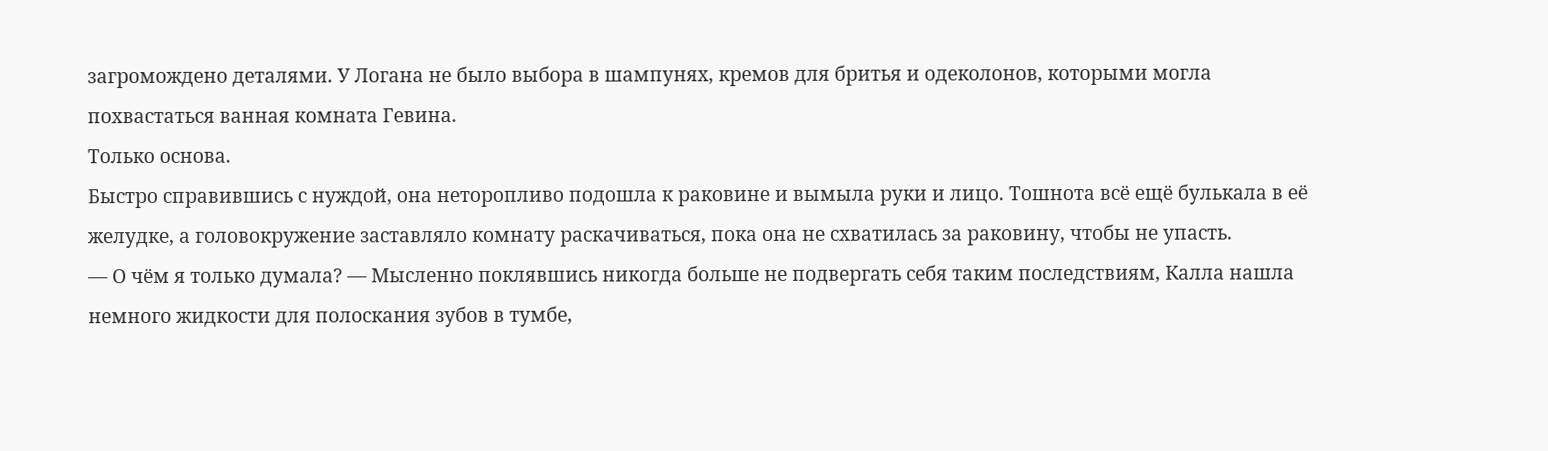загромождено деталями. У Логана не было выбора в шампунях, кремов для бритья и одеколонов, которыми могла похвастаться ванная комната Гевина.
Только основа.
Быстро справившись с нуждой, она неторопливо подошла к раковине и вымыла руки и лицо. Тошнота всё ещё булькала в её желудке, а головокружение заставляло комнату раскачиваться, пока она не схватилась за раковину, чтобы не упасть.
— О чём я только думала? — Мысленно поклявшись никогда больше не подвергать себя таким последствиям, Калла нашла немного жидкости для полоскания зубов в тумбе,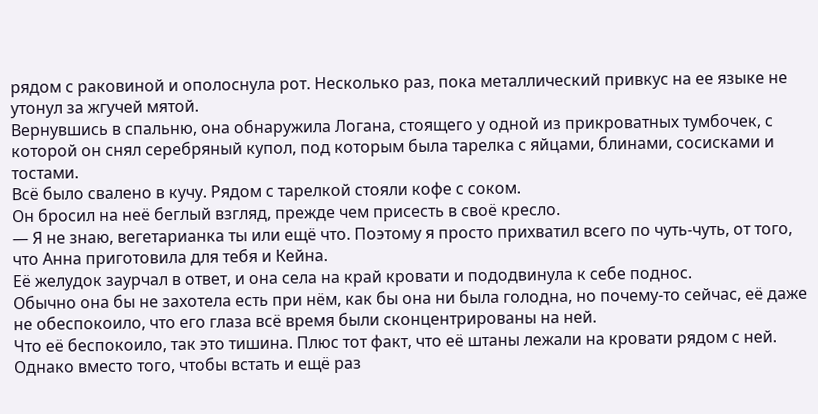рядом с раковиной и ополоснула рот. Несколько раз, пока металлический привкус на ее языке не утонул за жгучей мятой.
Вернувшись в спальню, она обнаружила Логана, стоящего у одной из прикроватных тумбочек, с которой он снял серебряный купол, под которым была тарелка с яйцами, блинами, сосисками и тостами.
Всё было свалено в кучу. Рядом с тарелкой стояли кофе с соком.
Он бросил на неё беглый взгляд, прежде чем присесть в своё кресло.
— Я не знаю, вегетарианка ты или ещё что. Поэтому я просто прихватил всего по чуть-чуть, от того, что Анна приготовила для тебя и Кейна.
Её желудок заурчал в ответ, и она села на край кровати и пододвинула к себе поднос.
Обычно она бы не захотела есть при нём, как бы она ни была голодна, но почему-то сейчас, её даже не обеспокоило, что его глаза всё время были сконцентрированы на ней.
Что её беспокоило, так это тишина. Плюс тот факт, что её штаны лежали на кровати рядом с ней. Однако вместо того, чтобы встать и ещё раз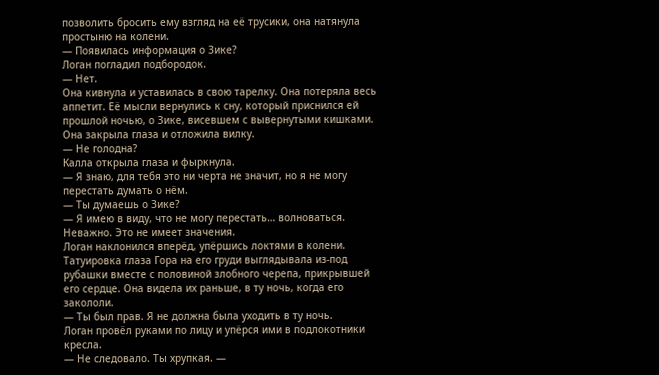позволить бросить ему взгляд на её трусики, она натянула простыню на колени.
— Появилась информация о Зике?
Логан погладил подбородок.
— Нет.
Она кивнула и уставилась в свою тарелку. Она потеряла весь аппетит. Её мысли вернулись к сну, который приснился ей прошлой ночью, о Зике, висевшем с вывернутыми кишками. Она закрыла глаза и отложила вилку.
— Не голодна?
Калла открыла глаза и фыркнула.
— Я знаю, для тебя это ни черта не значит, но я не могу перестать думать о нём.
— Ты думаешь о Зике?
— Я имею в виду, что не могу перестать… волноваться. Неважно. Это не имеет значения.
Логан наклонился вперёд, упёршись локтями в колени. Татуировка глаза Гора на его груди выглядывала из-под рубашки вместе с половиной злобного черепа, прикрывшей его сердце. Она видела их раньше, в ту ночь, когда его закололи.
— Ты был прав. Я не должна была уходить в ту ночь.
Логан провёл руками по лицу и упёрся ими в подлокотники кресла.
— Не следовало. Ты хрупкая. —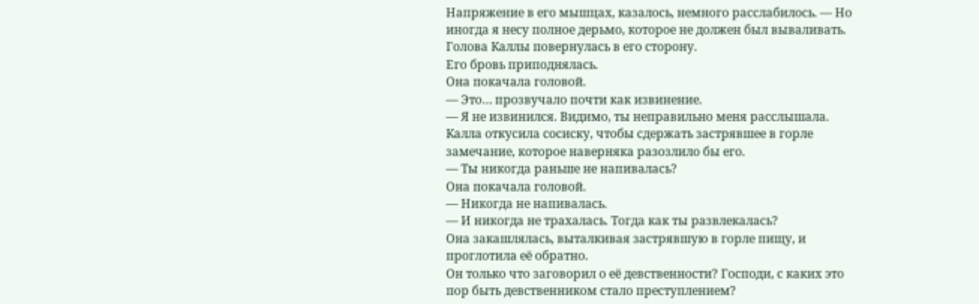Напряжение в его мышцах, казалось, немного расслабилось. — Но иногда я несу полное дерьмо, которое не должен был вываливать.
Голова Каллы повернулась в его сторону.
Его бровь приподнялась.
Она покачала головой.
— Это… прозвучало почти как извинение.
— Я не извинился. Видимо, ты неправильно меня расслышала.
Калла откусила сосиску, чтобы сдержать застрявшее в горле замечание, которое наверняка разозлило бы его.
— Ты никогда раньше не напивалась?
Она покачала головой.
— Никогда не напивалась.
— И никогда не трахалась. Тогда как ты развлекалась?
Она закашлялась, выталкивая застрявшую в горле пищу, и проглотила её обратно.
Он только что заговорил о её девственности? Господи, с каких это пор быть девственником стало преступлением?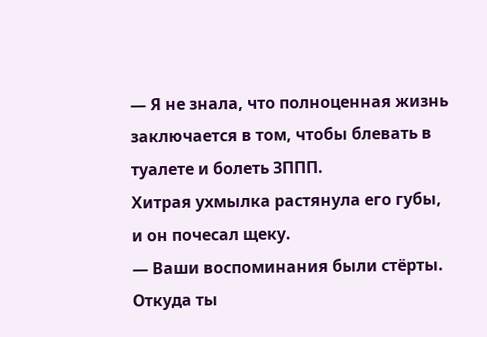— Я не знала, что полноценная жизнь заключается в том, чтобы блевать в туалете и болеть ЗППП.
Хитрая ухмылка растянула его губы, и он почесал щеку.
— Ваши воспоминания были стёрты. Откуда ты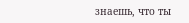знаешь, что ты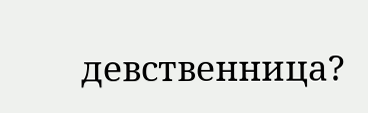девственница?